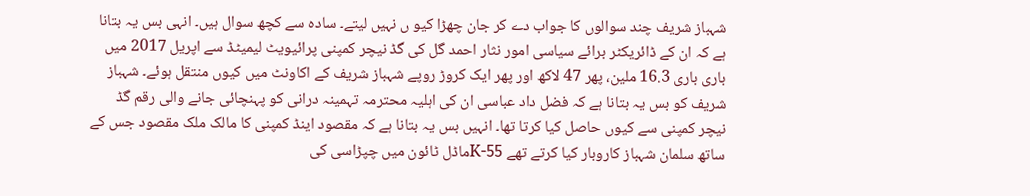شہباز شریف چند سوالوں کا جواب دے کر جان چھڑا کیو ں نہیں لیتے۔ سادہ سے کچھ سوال ہیں۔ انہی بس یہ بتانا ہے کہ ان کے ڈائریکٹر برائے سیاسی امور نثار احمد گل کی گڈ نیچر کمپنی پرائیویٹ لیمیٹڈ سے اپریل 2017 میں باری باری 16.3 ملین، پھر 47 لاکھ اور پھر ایک کروڑ روپے شہباز شریف کے اکاونٹ میں کیوں منتقل ہوئے۔ شہباز شریف کو بس یہ بتانا ہے کہ فضل داد عباسی ان کی اہلیہ محترمہ تہمینہ درانی کو پہنچائی جانے والی رقم گڈ نیچر کمپنی سے کیوں حاصل کیا کرتا تھا۔ انہیں بس یہ بتانا ہے کہ مقصود اینڈ کمپنی کا مالک ملک مقصود جس کے ساتھ سلمان شہباز کاروبار کیا کرتے تھے 55-Kماڈل ٹائون میں چپڑاسی کی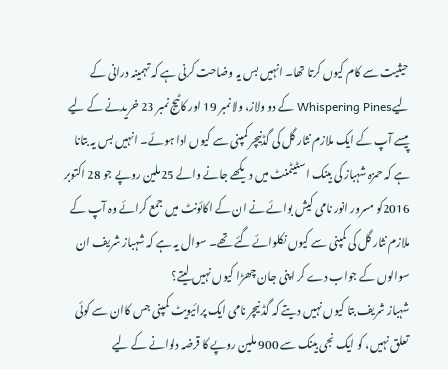حیثیت سے کام کیوں کرتا تھا۔ انہیں بس یہ وضاحت کرنی ہے کہ تہمینہ درانی کے لیےWhispering Pines کے دو ولاز، ولانمبر 19 اور کاٹیج نمبر 23 خریدنے کے لیے پیسے آپ کے ایک ملازم نثار گل کی گڈنیچر کمپنی سے کیوں ادا ہوئے۔ انہیں بس یہ بتانا ہے کہ حمزہ شہباز کی بینک اسٹیٹمنٹ میں دیکھے جانے والے 25ملین روپے جو 28 اکتوبر 2016کو مسرور انور نامی کیش بوائے نے ان کے اکائونٹ میں جمع کرائے وہ آپ کے ملازم نثار گل کی کمپنی سے کیوں نکلوائے گئے تھے۔ سوال یہ ہے کہ شہباز شریف ان سوالوں کے جواب دے کر اپنی جان چھڑا کیوں نہیں لیتے؟
شہباز شریف بتا کیوں نہیں دیتے کہ گڈ نیچر نامی ایک پرائیویٹ کمپنی جس کاان سے کوئی تعلق نہیں، کو ایک نجی بینک سے 900 ملین روپے کا قرضہ دلوانے کے لیے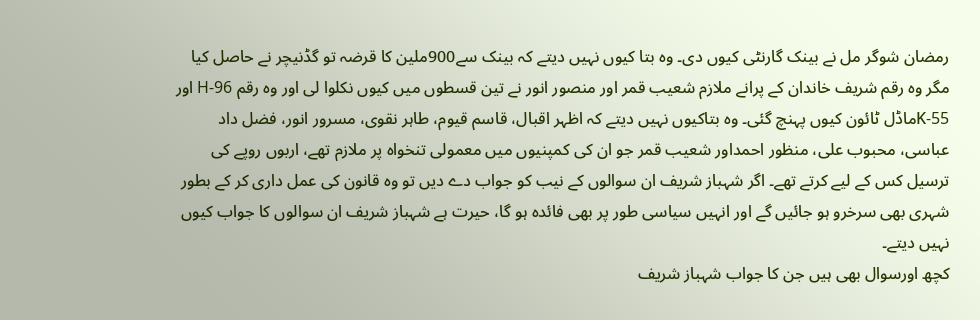رمضان شوگر مل نے بینک گارنٹی کیوں دی۔ وہ بتا کیوں نہیں دیتے کہ بینک سے900ملین کا قرضہ تو گڈنیچر نے حاصل کیا مگر وہ رقم شریف خاندان کے پرانے ملازم شعیب قمر اور منصور انور نے تین قسطوں میں کیوں نکلوا لی اور وہ رقم 96-H اور 55-Kماڈل ٹائون کیوں پہنچ گئی۔ وہ بتاکیوں نہیں دیتے کہ اظہر اقبال، قاسم قیوم، طاہر نقوی، مسرور انور، فضل داد عباسی، محبوب علی، منظور احمداور شعیب قمر جو ان کی کمپنیوں میں معمولی تنخواہ پر ملازم تھے، اربوں روپے کی ترسیل کس کے لیے کرتے تھے۔ اگر شہباز شریف ان سوالوں کے نیب کو جواب دے دیں تو وہ قانون کی عمل داری کر کے بطور شہری بھی سرخرو ہو جائیں گے اور انہیں سیاسی طور پر بھی فائدہ ہو گا، حیرت ہے شہباز شریف ان سوالوں کا جواب کیوں نہیں دیتے۔
کچھ اورسوال بھی ہیں جن کا جواب شہباز شریف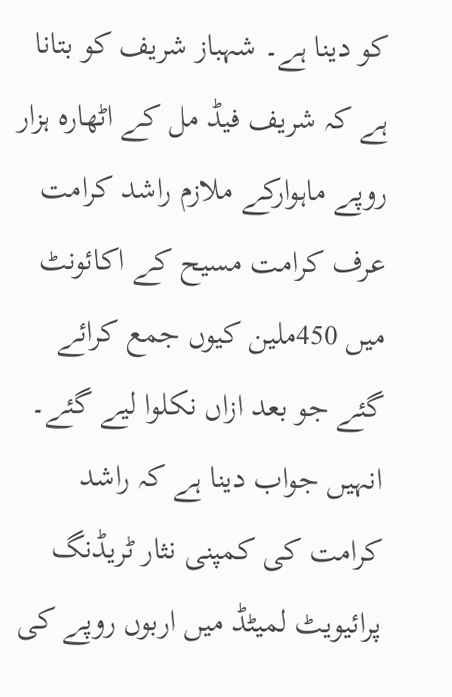کو دینا ہے۔ شہباز شریف کو بتانا ہے کہ شریف فیڈ مل کے اٹھارہ ہزار روپے ماہوارکے ملازم راشد کرامت عرف کرامت مسیح کے اکائونٹ میں 450ملین کیوں جمع کرائے گئے جو بعد ازاں نکلوا لیے گئے۔ انہیں جواب دینا ہے کہ راشد کرامت کی کمپنی نثار ٹریڈنگ پرائیویٹ لمیٹڈ میں اربوں روپے کی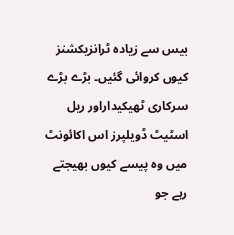بیس سے زیادہ ٹرانزیکشنز کیوں کروائی گئیں۔ بڑے بڑے سرکاری ٹھیکیداراور ریل اسٹیٹ ڈویلپرز اس اکائونٹ میں وہ پیسے کیوں بھیجتے رہے جو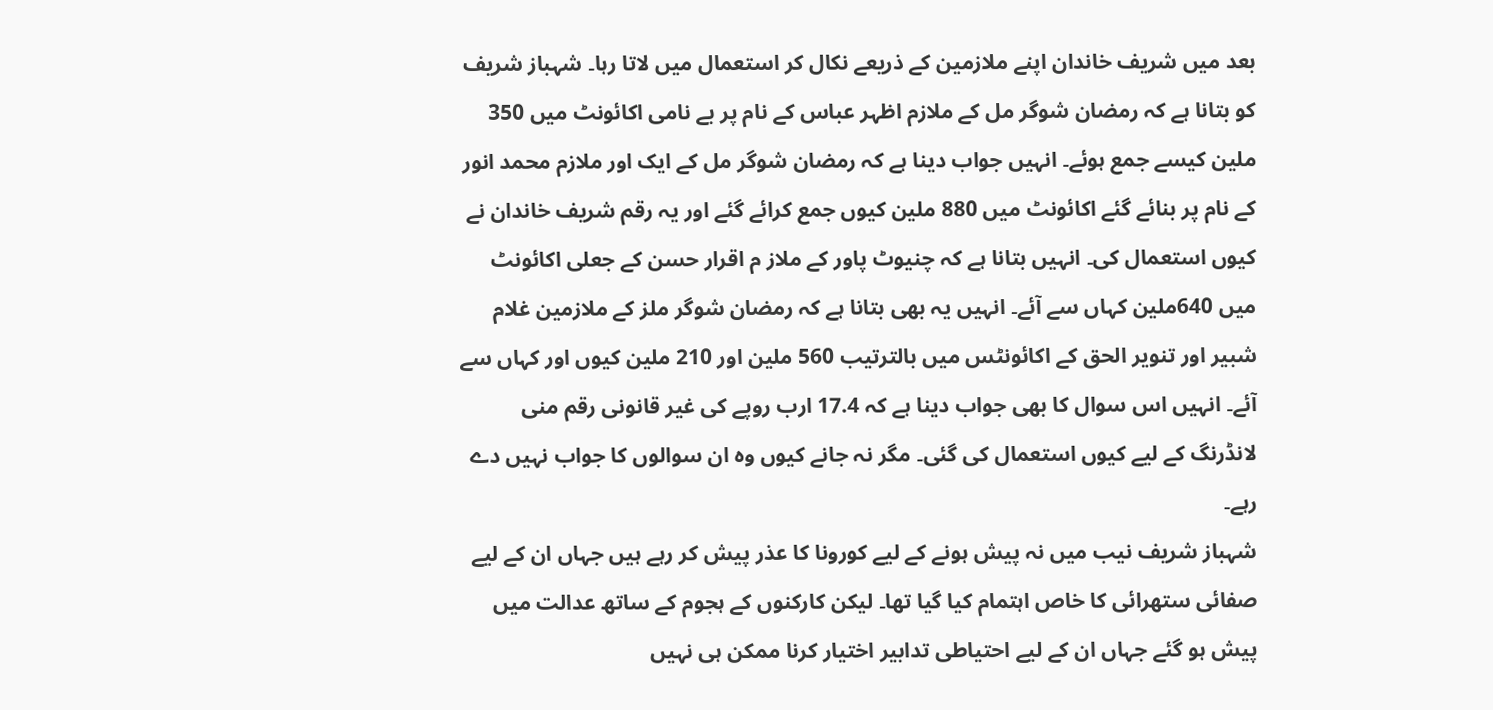بعد میں شریف خاندان اپنے ملازمین کے ذریعے نکال کر استعمال میں لاتا رہا۔ شہباز شریف کو بتانا ہے کہ رمضان شوگر مل کے ملازم اظہر عباس کے نام پر بے نامی اکائونٹ میں 350 ملین کیسے جمع ہوئے۔ انہیں جواب دینا ہے کہ رمضان شوگر مل کے ایک اور ملازم محمد انور کے نام پر بنائے گئے اکائونٹ میں 880 ملین کیوں جمع کرائے گئے اور یہ رقم شریف خاندان نے کیوں استعمال کی۔ انہیں بتانا ہے کہ چنیوٹ پاور کے ملاز م اقرار حسن کے جعلی اکائونٹ میں 640ملین کہاں سے آئے۔ انہیں یہ بھی بتانا ہے کہ رمضان شوگر ملز کے ملازمین غلام شبیر اور تنویر الحق کے اکائونٹس میں بالترتیب 560 ملین اور 210 ملین کیوں اور کہاں سے آئے۔ انہیں اس سوال کا بھی جواب دینا ہے کہ 17.4 ارب روپے کی غیر قانونی رقم منی لانڈرنگ کے لیے کیوں استعمال کی گئی۔ مگر نہ جانے کیوں وہ ان سوالوں کا جواب نہیں دے رہے۔
شہباز شریف نیب میں نہ پیش ہونے کے لیے کورونا کا عذر پیش کر رہے ہیں جہاں ان کے لیے صفائی ستھرائی کا خاص اہتمام کیا گیا تھا۔ لیکن کارکنوں کے ہجوم کے ساتھ عدالت میں پیش ہو گئے جہاں ان کے لیے احتیاطی تدابیر اختیار کرنا ممکن ہی نہیں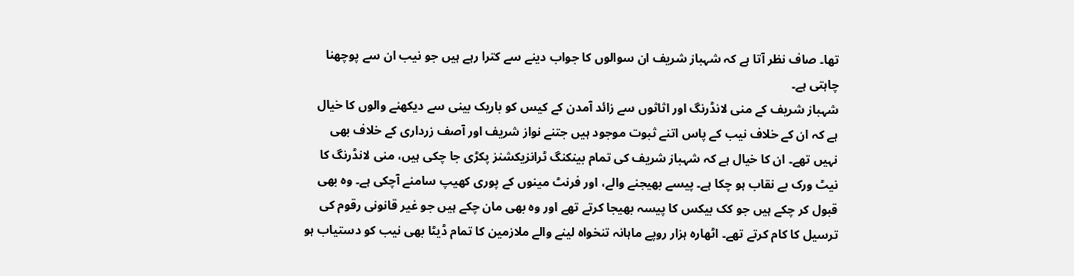تھا۔ صاف نظر آتا ہے کہ شہباز شریف ان سوالوں کا جواب دینے سے کترا رہے ہیں جو نیب ان سے پوچھنا چاہتی ہے۔
شہباز شریف کے منی لانڈرنگ اور اثاثوں سے زائد آمدن کے کیس کو باریک بینی سے دیکھنے والوں کا خیال ہے کہ ان کے خلاف نیب کے پاس اتنے ثبوت موجود ہیں جتنے نواز شریف اور آصف زرداری کے خلاف بھی نہیں تھے۔ ان کا خیال ہے کہ شہباز شریف کی تمام بینکنگ ٹرانزیکشنز پکڑی جا چکی ہیں، منی لانڈرنگ کا نیٹ ورک بے نقاب ہو چکا ہے۔ پیسے بھیجنے والے، اور فرنٹ مینوں کے پوری کھیپ سامنے آچکی ہے۔ وہ بھی قبول کر چکے ہیں جو کک بیکس کا پیسہ بھیجا کرتے تھے اور وہ بھی مان چکے ہیں جو غیر قانونی رقوم کی ترسیل کا کام کرتے تھے۔ اٹھارہ ہزار روپے ماہانہ تنخواہ لینے والے ملازمین کا تمام ڈیٹا بھی نیب کو دستیاب ہو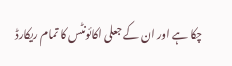چکا ہے اور ان کے جعلی اکائونٹس کا تمام ریکارڈ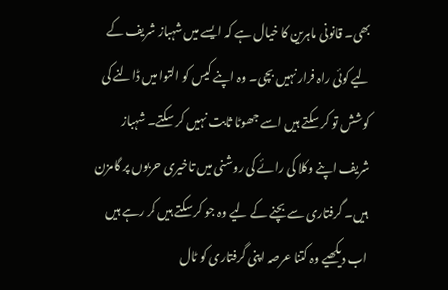بھی۔ قانونی ماہرین کا خیال ہے کہ ایسے میں شہباز شریف کے لیے کوئی راہ فرار نہیں بچی۔ وہ اپنے کیس کو التوا میں ڈالنے کی کوشش تو کر سکتے ہیں اسے جھوٹا ثابت نہیں کر سکتے۔ شہباز شریف اپنے وکلا کی رائے کی روشنی میں تاخیری حربوں پر گامزن ہیں۔ گرفتاری سے بچنے کے لیے وہ جو کر سکتے ہیں کر رہے ہیں اب دیکھیے وہ کتنا عرصہ اپنی گرفتاری کو ٹال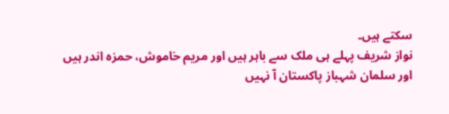سکتے ہیں۔
نواز شریف پہلے ہی ملک سے باہر ہیں اور مریم خاموش، حمزہ اندر ہیں اور سلمان شہباز پاکستان آ نہیں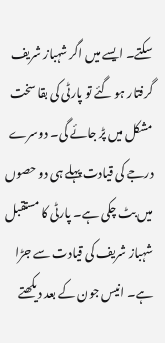سکتے۔ ایسے میں اگر شہباز شریف گرفتار ہو گئے تو پارٹی کی بقا سخت مشکل میں پڑ جائے گی۔ دوسرے درجے کی قیادت پہلے ہی دو حصوں میں بٹ چکی ہے۔ پارٹی کا مستقبل شہباز شریف کی قیادت سے جڑا ہے۔ انیس جون کے بعد دیکھتے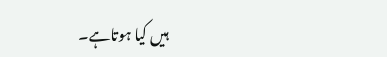ہیں کیا ہوتاہے۔